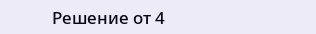Решение от 4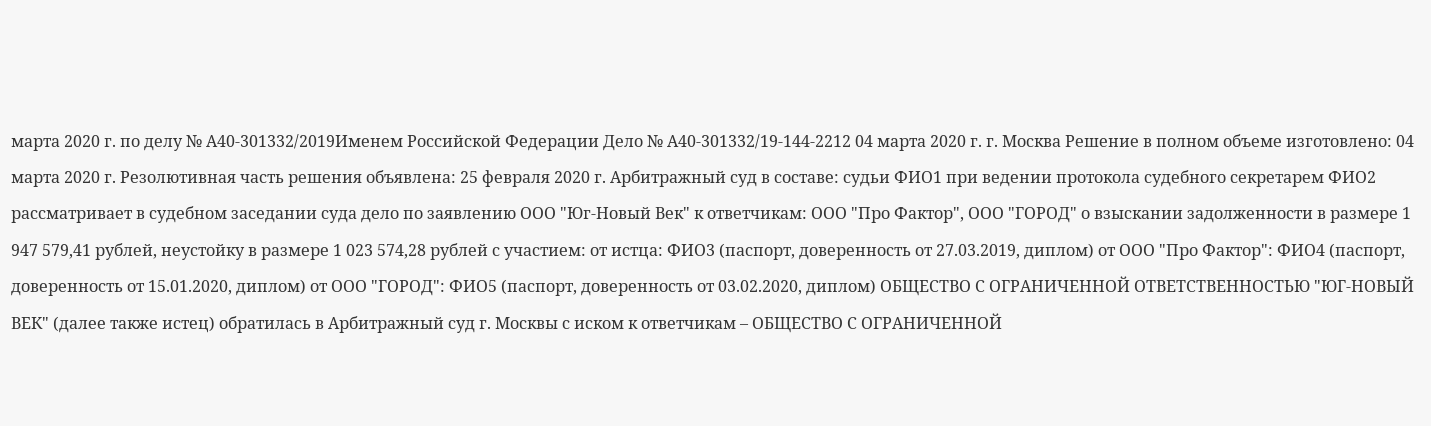марта 2020 г. по делу № А40-301332/2019Именем Российской Федерации Дело № А40-301332/19-144-2212 04 марта 2020 г. г. Москва Решение в полном объеме изготовлено: 04 марта 2020 г. Резолютивная часть решения объявлена: 25 февраля 2020 г. Арбитражный суд в составе: судьи ФИО1 при ведении протокола судебного секретарем ФИО2 рассматривает в судебном заседании суда дело по заявлению ООО "Юг-Новый Век" к ответчикам: ООО "Про Фактор", ООО "ГОРОД" о взыскании задолженности в размере 1 947 579,41 рублей, неустойку в размере 1 023 574,28 рублей с участием: от истца: ФИО3 (паспорт, доверенность от 27.03.2019, диплом) от ООО "Про Фактор": ФИО4 (паспорт, доверенность от 15.01.2020, диплом) от ООО "ГОРОД": ФИО5 (паспорт, доверенность от 03.02.2020, диплом) ОБЩЕСТВО С ОГРАНИЧЕННОЙ ОТВЕТСТВЕННОСТЬЮ "ЮГ-НОВЫЙ ВЕК" (далее также истец) обратилась в Арбитражный суд г. Москвы с иском к ответчикам – ОБЩЕСТВО С ОГРАНИЧЕННОЙ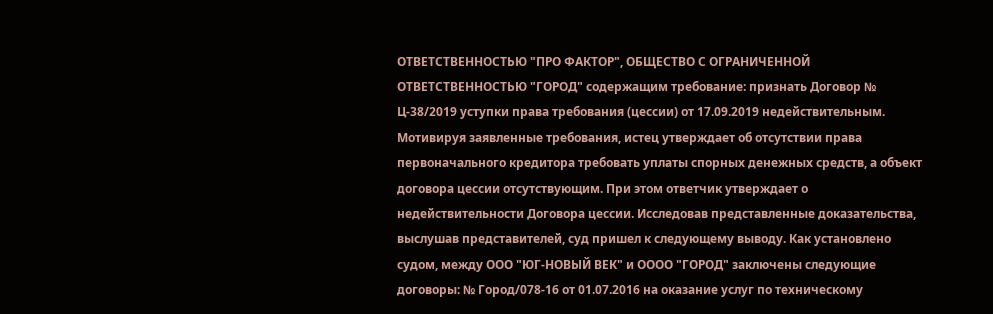ОТВЕТСТВЕННОСТЬЮ "ПРО ФАКТОР", ОБЩЕСТВО С ОГРАНИЧЕННОЙ ОТВЕТСТВЕННОСТЬЮ "ГОРОД" содержащим требование: признать Договор № Ц-38/2019 уступки права требования (цессии) от 17.09.2019 недействительным. Мотивируя заявленные требования, истец утверждает об отсутствии права первоначального кредитора требовать уплаты спорных денежных средств, а объект договора цессии отсутствующим. При этом ответчик утверждает о недействительности Договора цессии. Исследовав представленные доказательства, выслушав представителей, суд пришел к следующему выводу. Как установлено судом, между ООО "ЮГ-НОВЫЙ ВЕК" и ОООО "ГОРОД" заключены следующие договоры: № Город/078-16 от 01.07.2016 на оказание услуг по техническому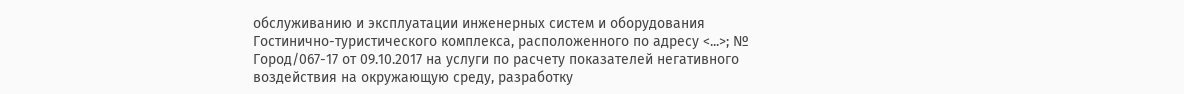обслуживанию и эксплуатации инженерных систем и оборудования Гостинично-туристического комплекса, расположенного по адресу <...>; № Город/067-17 от 09.10.2017 на услуги по расчету показателей негативного воздействия на окружающую среду, разработку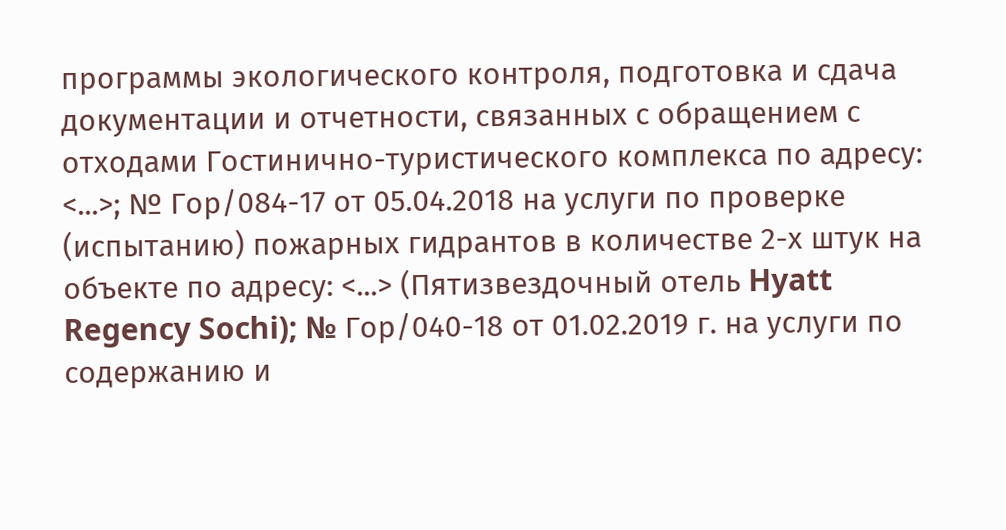программы экологического контроля, подготовка и сдача документации и отчетности, связанных с обращением с отходами Гостинично-туристического комплекса по адресу: <...>; № Гор/084-17 от 05.04.2018 на услуги по проверке (испытанию) пожарных гидрантов в количестве 2-х штук на объекте по адресу: <...> (Пятизвездочный отель Hyatt Regency Sochi); № Гор/040-18 от 01.02.2019 г. на услуги по содержанию и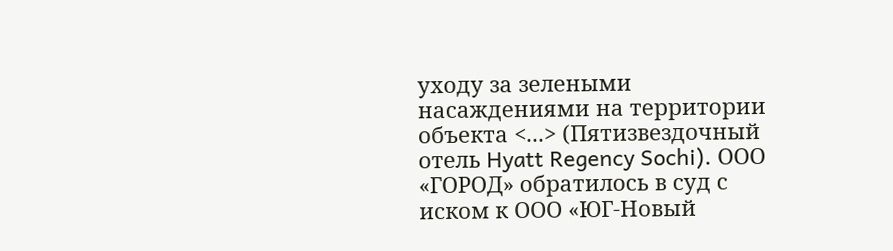уходу за зелеными насаждениями на территории объекта <...> (Пятизвездочный отель Hyatt Regency Sochi). ООО «ГОРОД» обратилось в суд с иском к ООО «ЮГ-Новый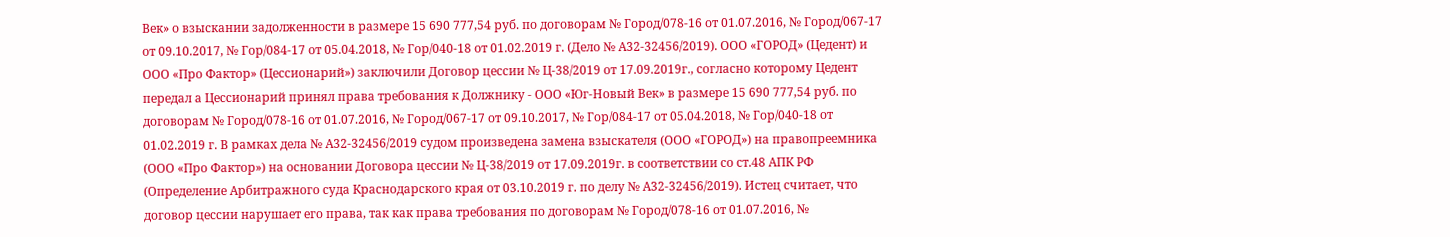Век» о взыскании задолженности в размере 15 690 777,54 руб. по договорам № Город/078-16 от 01.07.2016, № Город/067-17 от 09.10.2017, № Гор/084-17 от 05.04.2018, № Гор/040-18 от 01.02.2019 г. (Дело № А32-32456/2019). ООО «ГОРОД» (Цедент) и ООО «Про Фактор» (Цессионарий») заключили Договор цессии № Ц-38/2019 от 17.09.2019г., согласно которому Цедент передал а Цессионарий принял права требования к Должнику - ООО «Юг-Новый Век» в размере 15 690 777,54 руб. по договорам № Город/078-16 от 01.07.2016, № Город/067-17 от 09.10.2017, № Гор/084-17 от 05.04.2018, № Гор/040-18 от 01.02.2019 г. В рамках дела № А32-32456/2019 судом произведена замена взыскателя (ООО «ГОРОД») на правопреемника (ООО «Про Фактор») на основании Договора цессии № Ц-38/2019 от 17.09.2019г. в соответствии со ст.48 АПК РФ (Определение Арбитражного суда Краснодарского края от 03.10.2019 г. по делу № А32-32456/2019). Истец считает, что договор цессии нарушает его права, так как права требования по договорам № Город/078-16 от 01.07.2016, №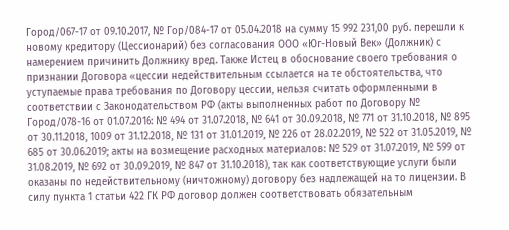Город/067-17 от 09.10.2017, № Гор/084-17 от 05.04.2018 на сумму 15 992 231,00 руб. перешли к новому кредитору (Цессионарий) без согласования ООО «Юг-Новый Век» (Должник) с намерением причинить Должнику вред. Также Истец в обоснование своего требования о признании Договора «цессии недействительным ссылается на те обстоятельства, что уступаемые права требования по Договору цессии, нельзя считать оформленными в соответствии с Законодательством РФ (акты выполненных работ по Договору № Город/078-16 от 01.07.2016: № 494 от 31.07.2018, № 641 от 30.09.2018, № 771 от 31.10.2018, № 895 от 30.11.2018, 1009 от 31.12.2018, № 131 от 31.01.2019, № 226 от 28.02.2019, № 522 от 31.05.2019, № 685 от 30.06.2019; акты на возмещение расходных материалов: № 529 от 31.07.2019, № 599 от 31.08.2019, № 692 от 30.09.2019, № 847 от 31.10.2018), так как соответствующие услуги были оказаны по недействительному (ничтожному) договору без надлежащей на то лицензии. В силу пункта 1 статьи 422 ГК РФ договор должен соответствовать обязательным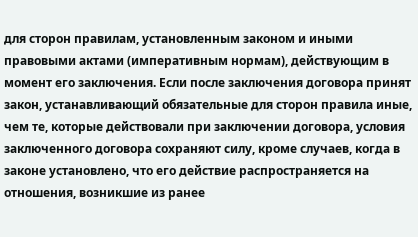для сторон правилам, установленным законом и иными правовыми актами (императивным нормам), действующим в момент его заключения. Если после заключения договора принят закон, устанавливающий обязательные для сторон правила иные, чем те, которые действовали при заключении договора, условия заключенного договора сохраняют силу, кроме случаев, когда в законе установлено, что его действие распространяется на отношения, возникшие из ранее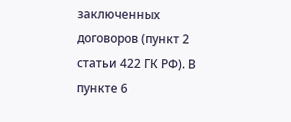заключенных договоров (пункт 2 статьи 422 ГК РФ). В пункте 6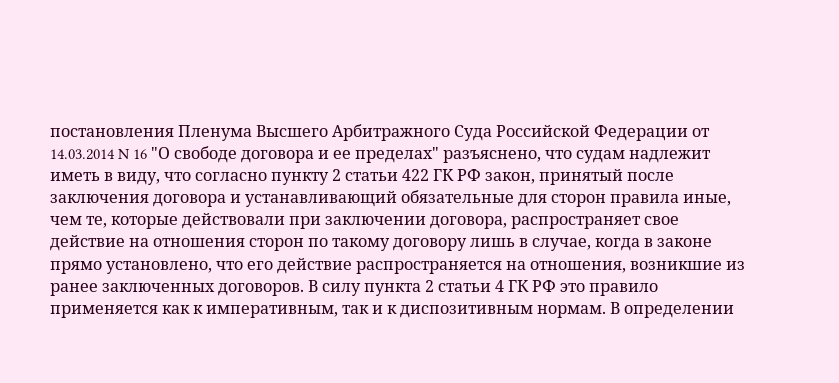постановления Пленума Высшего Арбитражного Суда Российской Федерации от 14.03.2014 N 16 "О свободе договора и ее пределах" разъяснено, что судам надлежит иметь в виду, что согласно пункту 2 статьи 422 ГК РФ закон, принятый после заключения договора и устанавливающий обязательные для сторон правила иные, чем те, которые действовали при заключении договора, распространяет свое действие на отношения сторон по такому договору лишь в случае, когда в законе прямо установлено, что его действие распространяется на отношения, возникшие из ранее заключенных договоров. В силу пункта 2 статьи 4 ГК РФ это правило применяется как к императивным, так и к диспозитивным нормам. В определении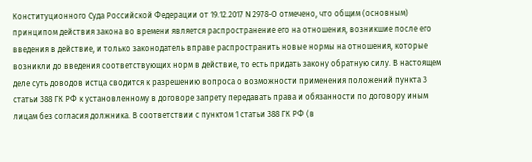Конституционного Суда Российской Федерации от 19.12.2017 N 2978-О отмечено, что общим (основным) принципом действия закона во времени является распространение его на отношения, возникшие после его введения в действие, и только законодатель вправе распространить новые нормы на отношения, которые возникли до введения соответствующих норм в действие, то есть придать закону обратную силу. В настоящем деле суть доводов истца сводится к разрешению вопроса о возможности применения положений пункта 3 статьи 388 ГК РФ к установленному в договоре запрету передавать права и обязанности по договору иным лицам без согласия должника. В соответствии с пунктом 1 статьи 388 ГК РФ (в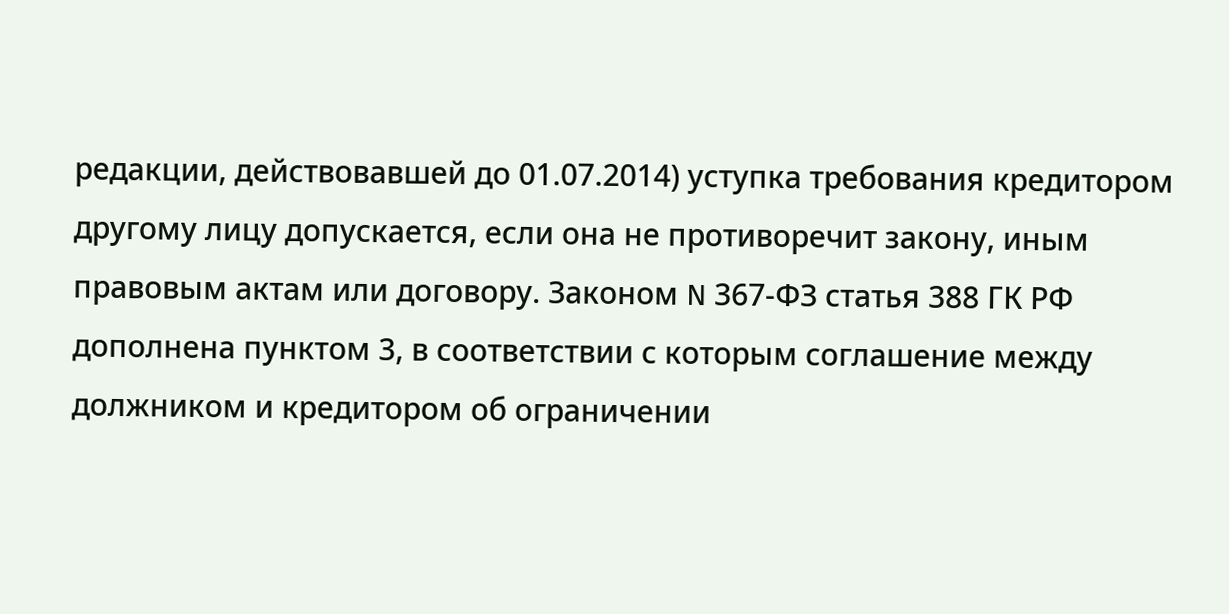редакции, действовавшей до 01.07.2014) уступка требования кредитором другому лицу допускается, если она не противоречит закону, иным правовым актам или договору. Законом N 367-ФЗ статья 388 ГК РФ дополнена пунктом 3, в соответствии с которым соглашение между должником и кредитором об ограничении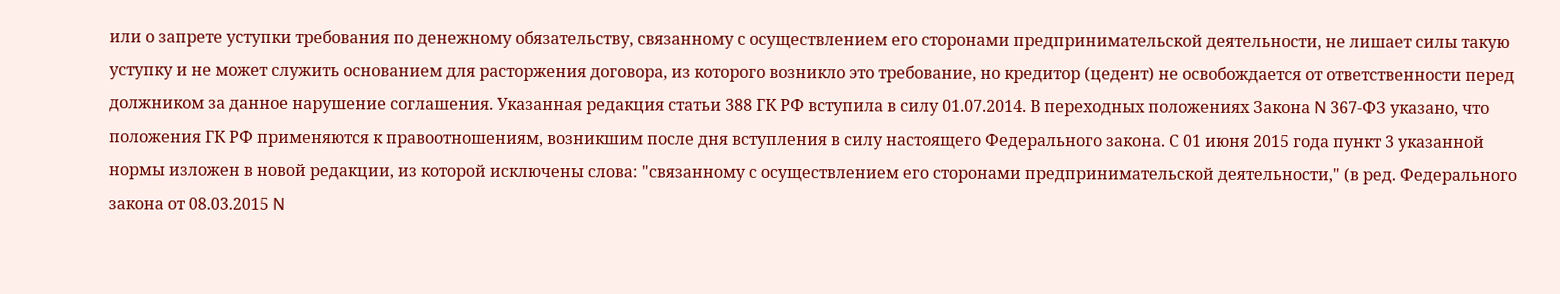или о запрете уступки требования по денежному обязательству, связанному с осуществлением его сторонами предпринимательской деятельности, не лишает силы такую уступку и не может служить основанием для расторжения договора, из которого возникло это требование, но кредитор (цедент) не освобождается от ответственности перед должником за данное нарушение соглашения. Указанная редакция статьи 388 ГК РФ вступила в силу 01.07.2014. В переходных положениях Закона N 367-ФЗ указано, что положения ГК РФ применяются к правоотношениям, возникшим после дня вступления в силу настоящего Федерального закона. С 01 июня 2015 года пункт 3 указанной нормы изложен в новой редакции, из которой исключены слова: "связанному с осуществлением его сторонами предпринимательской деятельности," (в ред. Федерального закона от 08.03.2015 N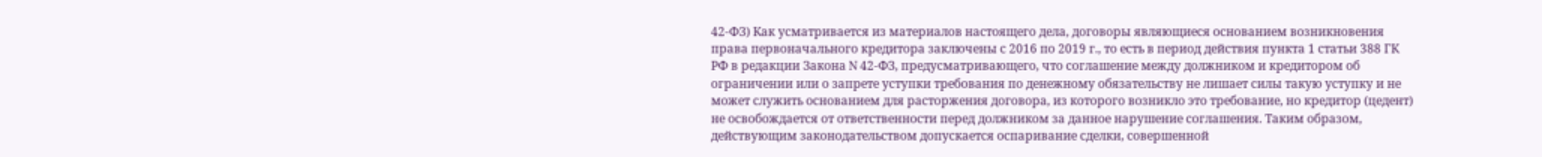42-ФЗ) Как усматривается из материалов настоящего дела, договоры являющиеся основанием возникновения права первоначального кредитора заключены с 2016 по 2019 г., то есть в период действия пункта 1 статьи 388 ГК РФ в редакции Закона N 42-ФЗ, предусматривающего, что соглашение между должником и кредитором об ограничении или о запрете уступки требования по денежному обязательству не лишает силы такую уступку и не может служить основанием для расторжения договора, из которого возникло это требование, но кредитор (цедент) не освобождается от ответственности перед должником за данное нарушение соглашения. Таким образом, действующим законодательством допускается оспаривание сделки, совершенной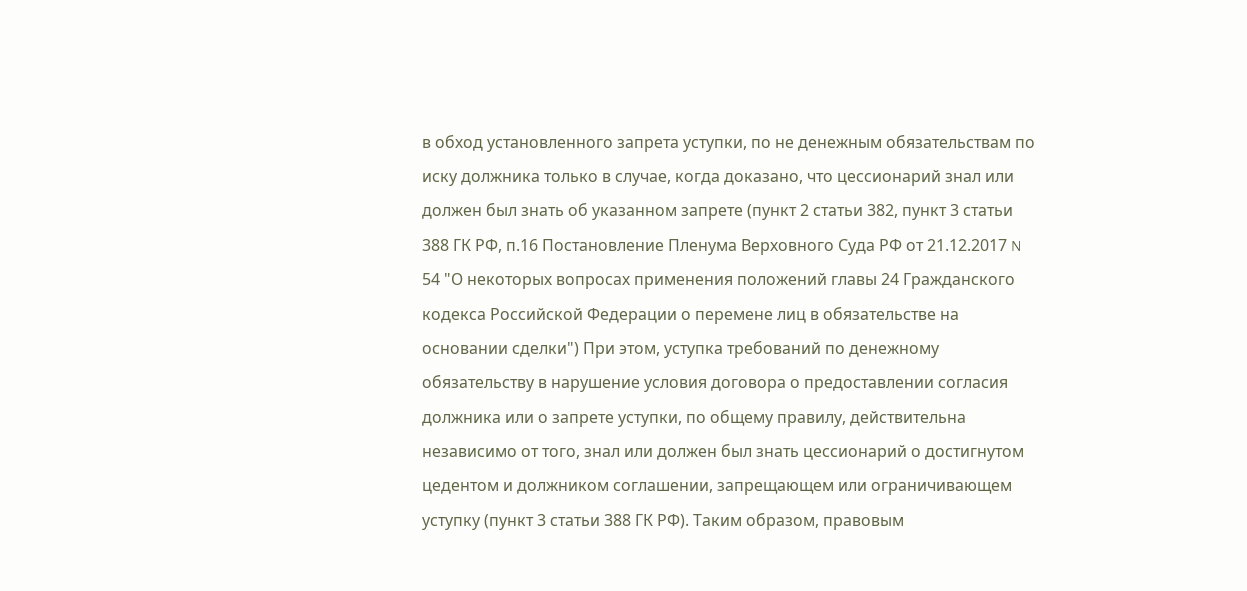в обход установленного запрета уступки, по не денежным обязательствам по иску должника только в случае, когда доказано, что цессионарий знал или должен был знать об указанном запрете (пункт 2 статьи 382, пункт 3 статьи 388 ГК РФ, п.16 Постановление Пленума Верховного Суда РФ от 21.12.2017 N 54 "О некоторых вопросах применения положений главы 24 Гражданского кодекса Российской Федерации о перемене лиц в обязательстве на основании сделки") При этом, уступка требований по денежному обязательству в нарушение условия договора о предоставлении согласия должника или о запрете уступки, по общему правилу, действительна независимо от того, знал или должен был знать цессионарий о достигнутом цедентом и должником соглашении, запрещающем или ограничивающем уступку (пункт 3 статьи 388 ГК РФ). Таким образом, правовым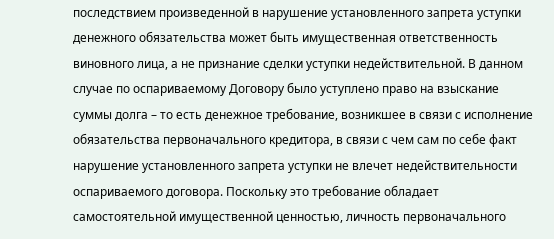последствием произведенной в нарушение установленного запрета уступки денежного обязательства может быть имущественная ответственность виновного лица, а не признание сделки уступки недействительной. В данном случае по оспариваемому Договору было уступлено право на взыскание суммы долга – то есть денежное требование, возникшее в связи с исполнение обязательства первоначального кредитора, в связи с чем сам по себе факт нарушение установленного запрета уступки не влечет недействительности оспариваемого договора. Поскольку это требование обладает самостоятельной имущественной ценностью, личность первоначального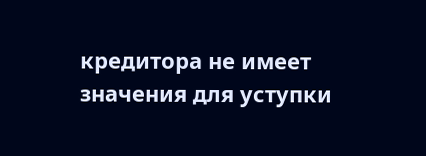кредитора не имеет значения для уступки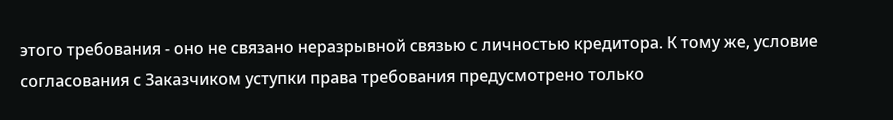этого требования - оно не связано неразрывной связью с личностью кредитора. К тому же, условие согласования с Заказчиком уступки права требования предусмотрено только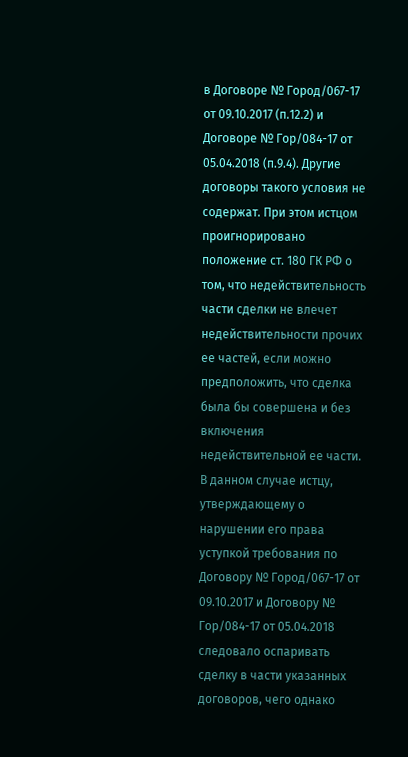в Договоре № Город/067-17 от 09.10.2017 (п.12.2) и Договоре № Гор/084-17 от 05.04.2018 (п.9.4). Другие договоры такого условия не содержат. При этом истцом проигнорировано положение ст. 180 ГК РФ о том, что недействительность части сделки не влечет недействительности прочих ее частей, если можно предположить, что сделка была бы совершена и без включения недействительной ее части. В данном случае истцу, утверждающему о нарушении его права уступкой требования по Договору № Город/067-17 от 09.10.2017 и Договору № Гор/084-17 от 05.04.2018 следовало оспаривать сделку в части указанных договоров, чего однако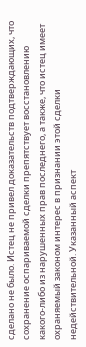сделано не было. Истец не привел доказательств подтверждающих, что сохранение оспариваемой сделки препятствует восстановлению какого-либо из нарушенных прав последнего, а также, что истец имеет охраняемый законом интерес в признании этой сделки недействительной. Указанный аспект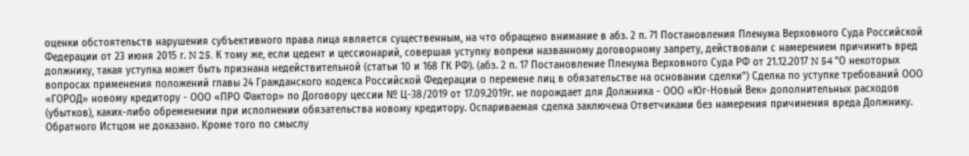оценки обстоятельств нарушения субъективного права лица является существенным, на что обращено внимание в абз. 2 п. 71 Постановления Пленума Верховного Суда Российской Федерации от 23 июня 2015 г. N 25. К тому же, если цедент и цессионарий, совершая уступку вопреки названному договорному запрету, действовали с намерением причинить вред должнику, такая уступка может быть признана недействительной (статьи 10 и 168 ГК РФ). (абз. 2 п. 17 Постановление Пленума Верховного Суда РФ от 21.12.2017 N 54 "О некоторых вопросах применения положений главы 24 Гражданского кодекса Российской Федерации о перемене лиц в обязательстве на основании сделки") Сделка по уступке требований ООО «ГОРОД» новому кредитору - ООО «ПРО Фактор» по Договору цессии № Ц-38/2019 от 17.09.2019г. не порождает для Должника - ООО «Юг-Новый Век» дополнительных расходов (убытков), каких-либо обременении при исполнении обязательства новому кредитору. Оспариваемая сделка заключена Ответчиками без намерения причинения вреда Должнику. Обратного Истцом не доказано. Кроме того по смыслу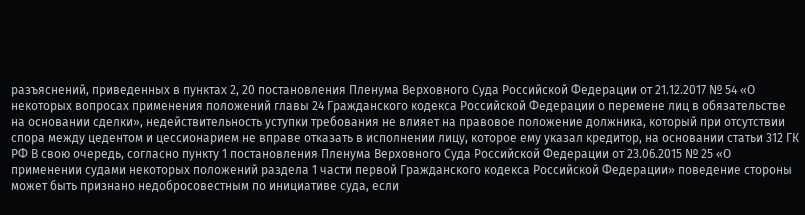разъяснений, приведенных в пунктах 2, 20 постановления Пленума Верховного Суда Российской Федерации от 21.12.2017 № 54 «О некоторых вопросах применения положений главы 24 Гражданского кодекса Российской Федерации о перемене лиц в обязательстве на основании сделки», недействительность уступки требования не влияет на правовое положение должника, который при отсутствии спора между цедентом и цессионарием не вправе отказать в исполнении лицу, которое ему указал кредитор, на основании статьи 312 ГК РФ В свою очередь, согласно пункту 1 постановления Пленума Верховного Суда Российской Федерации от 23.06.2015 № 25 «О применении судами некоторых положений раздела 1 части первой Гражданского кодекса Российской Федерации» поведение стороны может быть признано недобросовестным по инициативе суда, если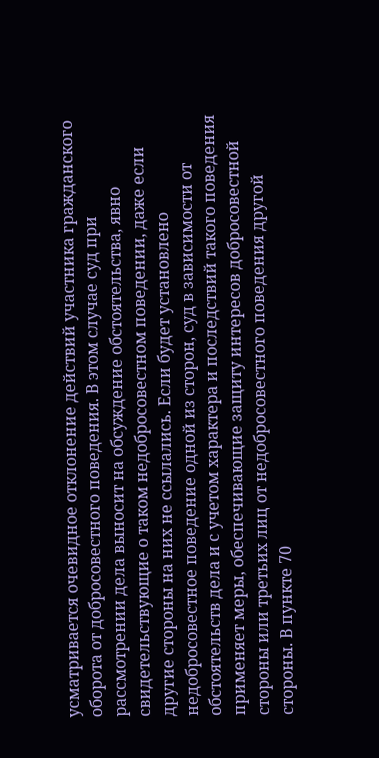усматривается очевидное отклонение действий участника гражданского оборота от добросовестного поведения. В этом случае суд при рассмотрении дела выносит на обсуждение обстоятельства, явно свидетельствующие о таком недобросовестном поведении, даже если другие стороны на них не ссылались. Если будет установлено недобросовестное поведение одной из сторон, суд в зависимости от обстоятельств дела и с учетом характера и последствий такого поведения применяет меры, обеспечивающие защиту интересов добросовестной стороны или третьих лиц от недобросовестного поведения другой стороны. В пункте 70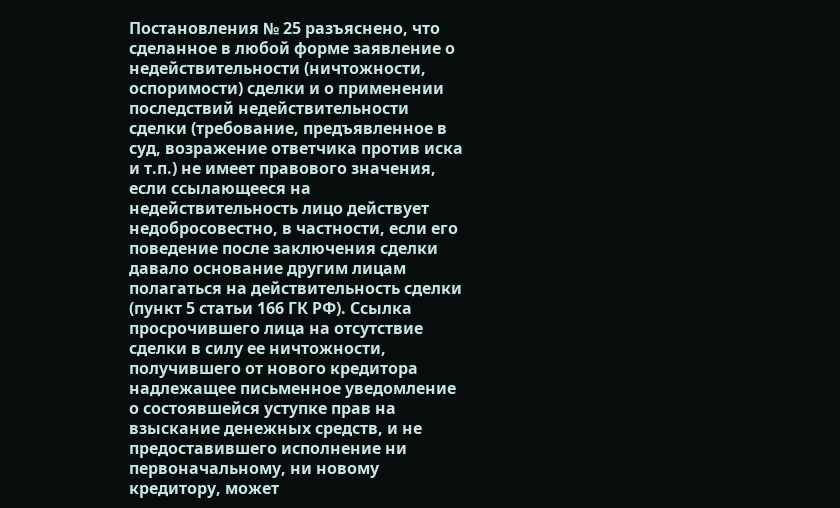Постановления № 25 разъяснено, что сделанное в любой форме заявление о недействительности (ничтожности, оспоримости) сделки и о применении последствий недействительности сделки (требование, предъявленное в суд, возражение ответчика против иска и т.п.) не имеет правового значения, если ссылающееся на недействительность лицо действует недобросовестно, в частности, если его поведение после заключения сделки давало основание другим лицам полагаться на действительность сделки (пункт 5 статьи 166 ГК РФ). Ссылка просрочившего лица на отсутствие сделки в силу ее ничтожности, получившего от нового кредитора надлежащее письменное уведомление о состоявшейся уступке прав на взыскание денежных средств, и не предоставившего исполнение ни первоначальному, ни новому кредитору, может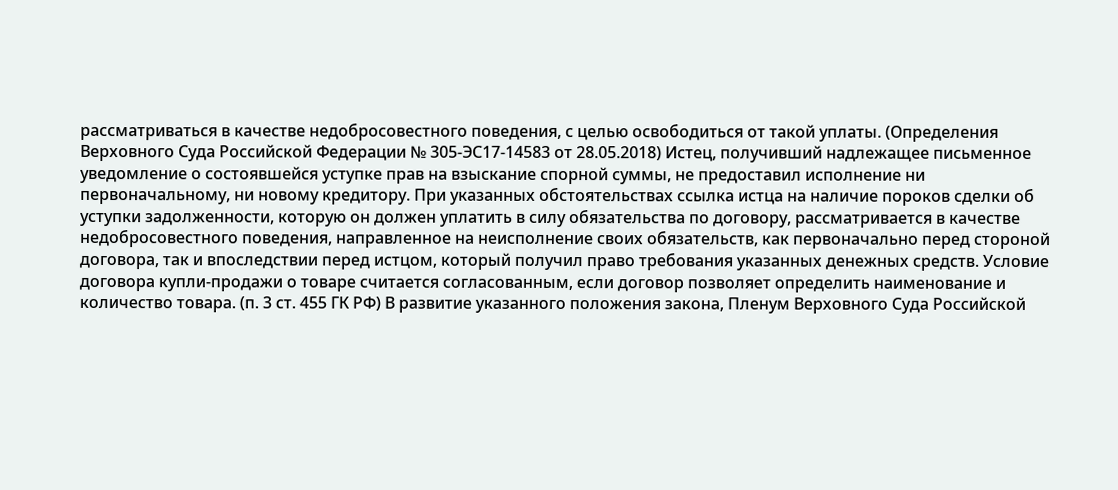рассматриваться в качестве недобросовестного поведения, с целью освободиться от такой уплаты. (Определения Верховного Суда Российской Федерации № 305-ЭС17-14583 от 28.05.2018) Истец, получивший надлежащее письменное уведомление о состоявшейся уступке прав на взыскание спорной суммы, не предоставил исполнение ни первоначальному, ни новому кредитору. При указанных обстоятельствах ссылка истца на наличие пороков сделки об уступки задолженности, которую он должен уплатить в силу обязательства по договору, рассматривается в качестве недобросовестного поведения, направленное на неисполнение своих обязательств, как первоначально перед стороной договора, так и впоследствии перед истцом, который получил право требования указанных денежных средств. Условие договора купли-продажи о товаре считается согласованным, если договор позволяет определить наименование и количество товара. (п. 3 ст. 455 ГК РФ) В развитие указанного положения закона, Пленум Верховного Суда Российской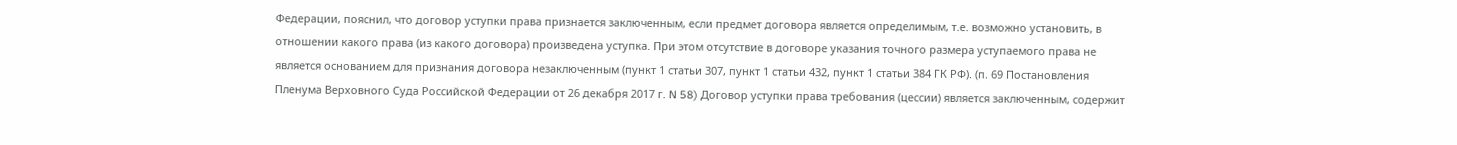Федерации, пояснил, что договор уступки права признается заключенным, если предмет договора является определимым, т.е. возможно установить, в отношении какого права (из какого договора) произведена уступка. При этом отсутствие в договоре указания точного размера уступаемого права не является основанием для признания договора незаключенным (пункт 1 статьи 307, пункт 1 статьи 432, пункт 1 статьи 384 ГК РФ). (п. 69 Постановления Пленума Верховного Суда Российской Федерации от 26 декабря 2017 г. N 58) Договор уступки права требования (цессии) является заключенным, содержит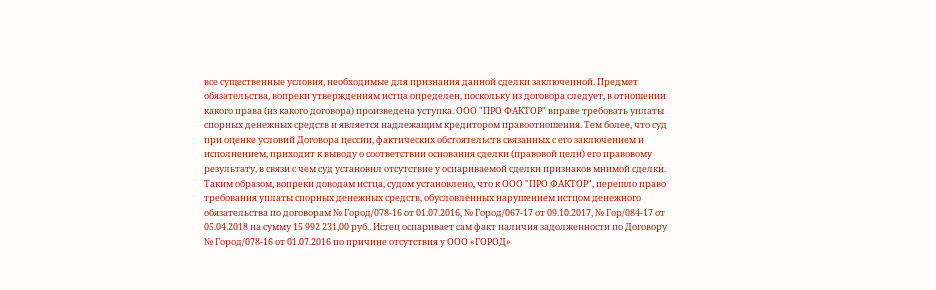все существенные условия, необходимые для признания данной сделки заключенной. Предмет обязательства, вопреки утверждениям истца определен, поскольку из договора следует, в отношении какого права (из какого договора) произведена уступка. ООО "ПРО ФАКТОР" вправе требовать уплаты спорных денежных средств и является надлежащим кредитором правоотношения. Тем более, что суд при оценке условий Договора цессии, фактических обстоятельств связанных с его заключением и исполнением, приходит к выводу о соответствии основания сделки (правовой цели) его правовому результату, в связи с чем суд установил отсутствие у оспариваемой сделки признаков мнимой сделки. Таким образом, вопреки доводам истца, судом установлено, что к ООО "ПРО ФАКТОР", перешло право требования уплаты спорных денежных средств, обусловленных нарушением истцом денежного обязательства по договорам № Город/078-16 от 01.07.2016, № Город/067-17 от 09.10.2017, № Гор/084-17 от 05.04.2018 на сумму 15 992 231,00 руб.. Истец оспаривает сам факт наличия задолженности по Договору № Город/078-16 от 01.07.2016 по причине отсутствия у ООО «ГОРОД»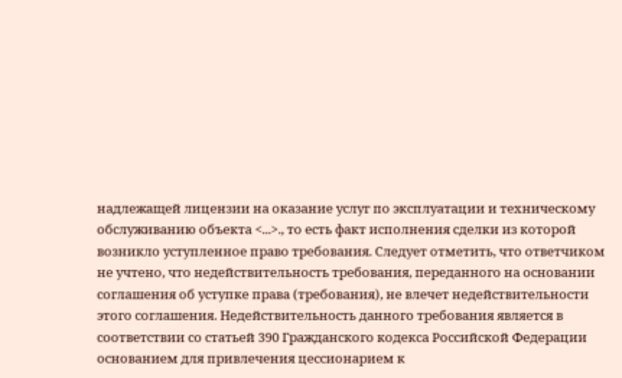надлежащей лицензии на оказание услуг по эксплуатации и техническому обслуживанию объекта <...>., то есть факт исполнения сделки из которой возникло уступленное право требования. Следует отметить, что ответчиком не учтено, что недействительность требования, переданного на основании соглашения об уступке права (требования), не влечет недействительности этого соглашения. Недействительность данного требования является в соответствии со статьей 390 Гражданского кодекса Российской Федерации основанием для привлечения цессионарием к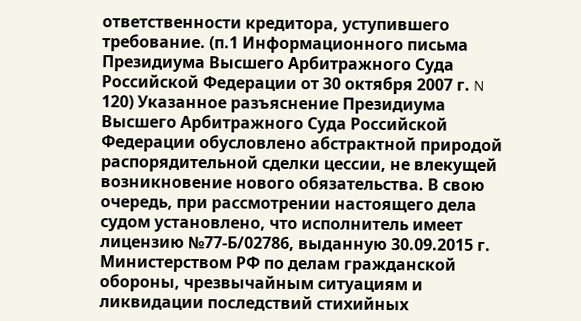ответственности кредитора, уступившего требование. (п.1 Информационного письма Президиума Высшего Арбитражного Суда Российской Федерации от 30 октября 2007 г. N 120) Указанное разъяснение Президиума Высшего Арбитражного Суда Российской Федерации обусловлено абстрактной природой распорядительной сделки цессии, не влекущей возникновение нового обязательства. В свою очередь, при рассмотрении настоящего дела судом установлено, что исполнитель имеет лицензию №77-Б/02786, выданную 30.09.2015 г. Министерством РФ по делам гражданской обороны, чрезвычайным ситуациям и ликвидации последствий стихийных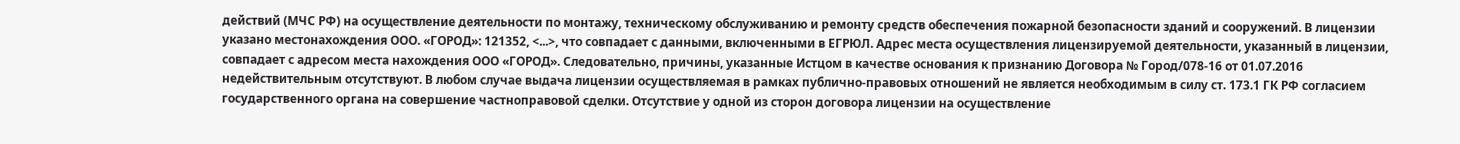действий (МЧС РФ) на осуществление деятельности по монтажу, техническому обслуживанию и ремонту средств обеспечения пожарной безопасности зданий и сооружений. В лицензии указано местонахождения ООО. «ГОРОД»: 121352, <...>, что совпадает с данными, включенными в ЕГРЮЛ. Адрес места осуществления лицензируемой деятельности, указанный в лицензии, совпадает с адресом места нахождения ООО «ГОРОД». Следовательно, причины, указанные Истцом в качестве основания к признанию Договора № Город/078-16 от 01.07.2016 недействительным отсутствуют. В любом случае выдача лицензии осуществляемая в рамках публично-правовых отношений не является необходимым в силу ст. 173.1 ГК РФ согласием государственного органа на совершение частноправовой сделки. Отсутствие у одной из сторон договора лицензии на осуществление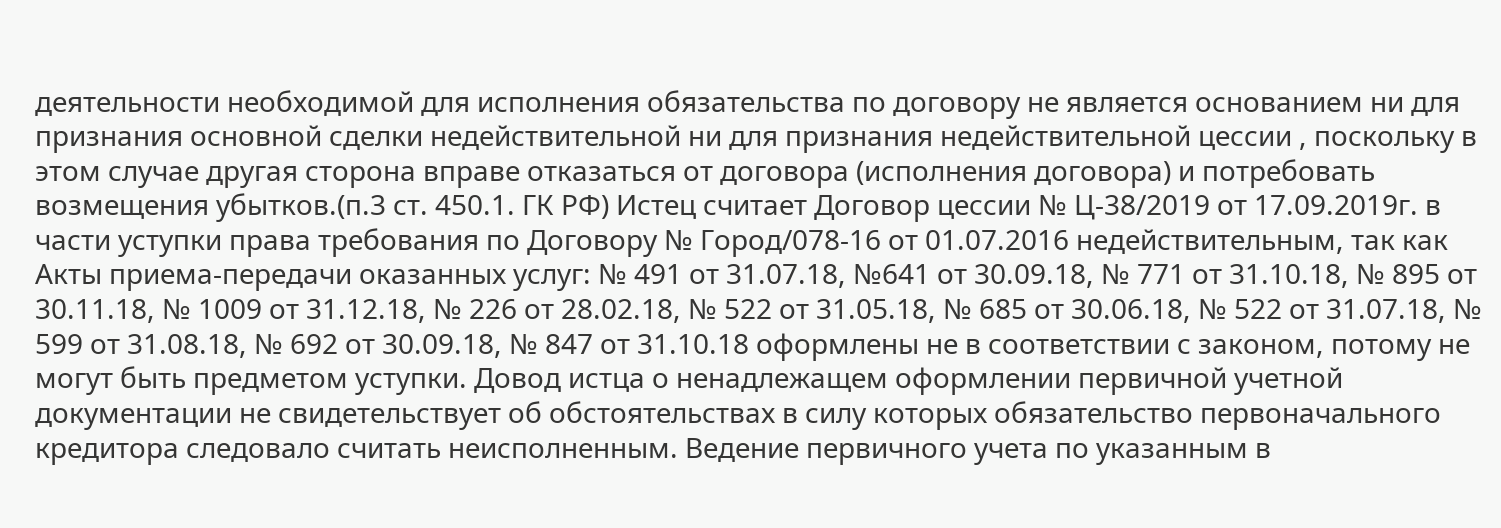деятельности необходимой для исполнения обязательства по договору не является основанием ни для признания основной сделки недействительной ни для признания недействительной цессии , поскольку в этом случае другая сторона вправе отказаться от договора (исполнения договора) и потребовать возмещения убытков.(п.3 ст. 450.1. ГК РФ) Истец считает Договор цессии № Ц-38/2019 от 17.09.2019г. в части уступки права требования по Договору № Город/078-16 от 01.07.2016 недействительным, так как Акты приема-передачи оказанных услуг: № 491 от 31.07.18, №641 от 30.09.18, № 771 от 31.10.18, № 895 от 30.11.18, № 1009 от 31.12.18, № 226 от 28.02.18, № 522 от 31.05.18, № 685 от 30.06.18, № 522 от 31.07.18, № 599 от 31.08.18, № 692 от 30.09.18, № 847 от 31.10.18 оформлены не в соответствии с законом, потому не могут быть предметом уступки. Довод истца о ненадлежащем оформлении первичной учетной документации не свидетельствует об обстоятельствах в силу которых обязательство первоначального кредитора следовало считать неисполненным. Ведение первичного учета по указанным в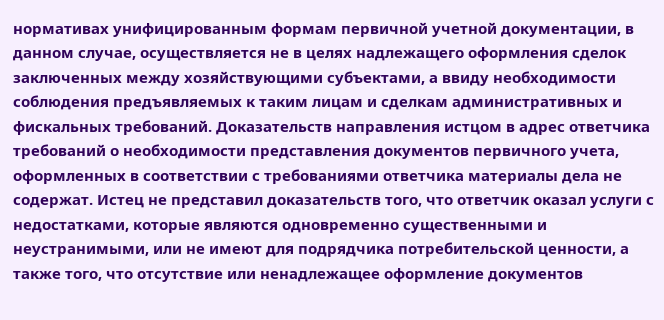нормативах унифицированным формам первичной учетной документации, в данном случае, осуществляется не в целях надлежащего оформления сделок заключенных между хозяйствующими субъектами, а ввиду необходимости соблюдения предъявляемых к таким лицам и сделкам административных и фискальных требований. Доказательств направления истцом в адрес ответчика требований о необходимости представления документов первичного учета, оформленных в соответствии с требованиями ответчика материалы дела не содержат. Истец не представил доказательств того, что ответчик оказал услуги с недостатками, которые являются одновременно существенными и неустранимыми, или не имеют для подрядчика потребительской ценности, а также того, что отсутствие или ненадлежащее оформление документов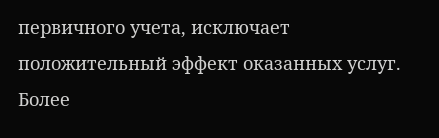первичного учета, исключает положительный эффект оказанных услуг. Более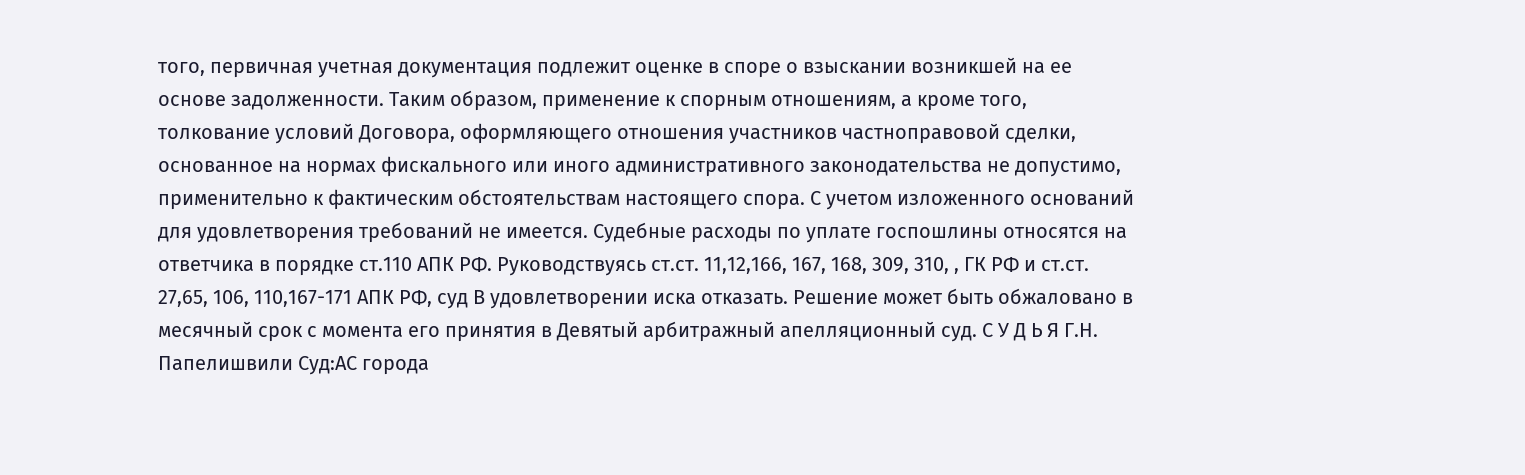того, первичная учетная документация подлежит оценке в споре о взыскании возникшей на ее основе задолженности. Таким образом, применение к спорным отношениям, а кроме того, толкование условий Договора, оформляющего отношения участников частноправовой сделки, основанное на нормах фискального или иного административного законодательства не допустимо, применительно к фактическим обстоятельствам настоящего спора. С учетом изложенного оснований для удовлетворения требований не имеется. Судебные расходы по уплате госпошлины относятся на ответчика в порядке ст.110 АПК РФ. Руководствуясь ст.ст. 11,12,166, 167, 168, 309, 310, , ГК РФ и ст.ст. 27,65, 106, 110,167-171 АПК РФ, суд В удовлетворении иска отказать. Решение может быть обжаловано в месячный срок с момента его принятия в Девятый арбитражный апелляционный суд. С У Д Ь Я Г.Н. Папелишвили Суд:АС города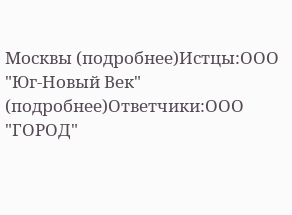Москвы (подробнее)Истцы:ООО "Юг-Новый Век" (подробнее)Ответчики:ООО "ГОРОД"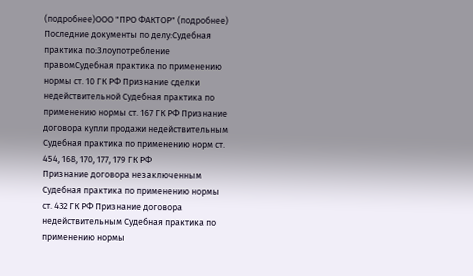(подробнее)ООО "ПРО ФАКТОР" (подробнее) Последние документы по делу:Судебная практика по:Злоупотребление правомСудебная практика по применению нормы ст. 10 ГК РФ Признание сделки недействительной Судебная практика по применению нормы ст. 167 ГК РФ Признание договора купли продажи недействительным Судебная практика по применению норм ст. 454, 168, 170, 177, 179 ГК РФ
Признание договора незаключенным Судебная практика по применению нормы ст. 432 ГК РФ Признание договора недействительным Судебная практика по применению нормы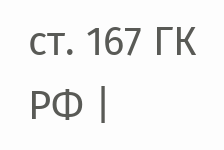ст. 167 ГК РФ |